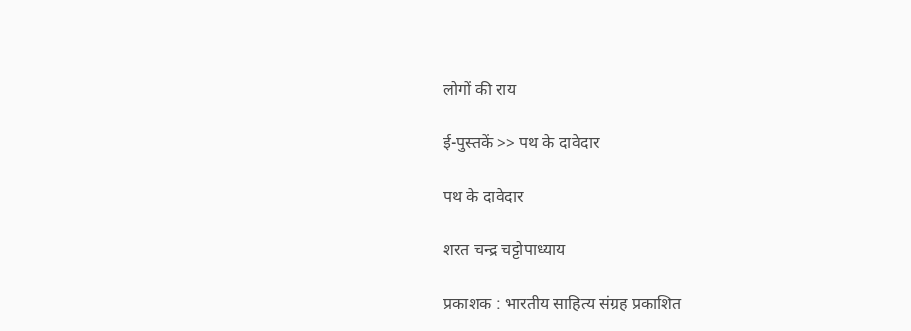लोगों की राय

ई-पुस्तकें >> पथ के दावेदार

पथ के दावेदार

शरत चन्द्र चट्टोपाध्याय

प्रकाशक : भारतीय साहित्य संग्रह प्रकाशित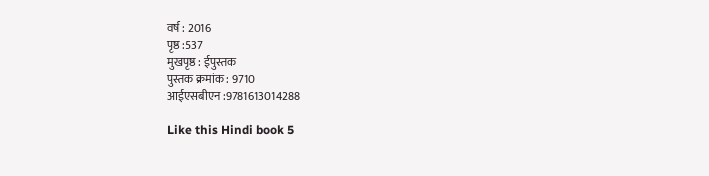वर्ष : 2016
पृष्ठ :537
मुखपृष्ठ : ईपुस्तक
पुस्तक क्रमांक : 9710
आईएसबीएन :9781613014288

Like this Hindi book 5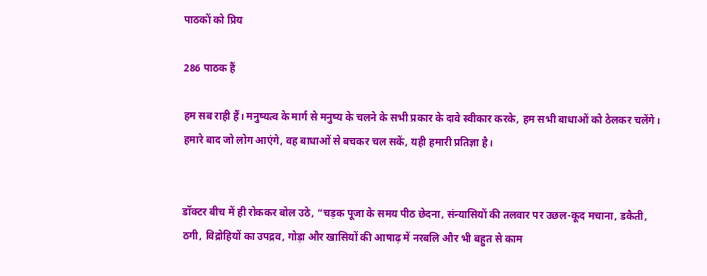पाठकों को प्रिय

286 पाठक हैं

हम सब राही हैं। मनुष्यत्व के मार्ग से मनुष्य के चलने के सभी प्रकार के दावे स्वीकार करके, हम सभी बाधाओं को ठेलकर चलेंगे। हमारे बाद जो लोग आएंगे, वह बाधाओं से बचकर चल सकें, यही हमारी प्रतिज्ञा है।


डॉक्टर बीच में ही रोककर बोल उठे, “चड़क पूजा के समय पीठ छेदना, संन्यासियों की तलवार पर उछल-कूद मचाना, डकैती, ठगी, विद्रोहियों का उपद्रव, गोड़ा और खासियों की आषाढ़ में नरबलि और भी बहुत से काम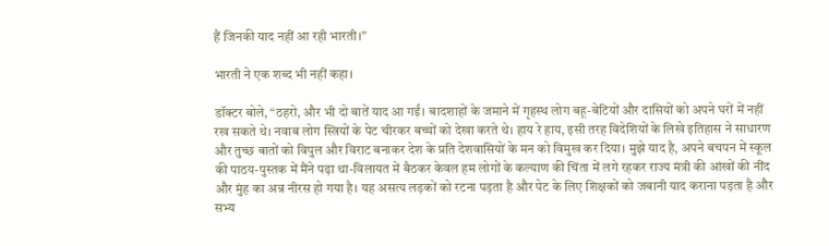हैं जिनकी याद नहीं आ रही भारती।”

भारती ने एक शब्द भी नहीं कहा।

डॉक्टर बोले, “ठहरो, और भी दो बातें याद आ गईं। बादशाहों के जमाने में गृहस्थ लोग बहू-बेटियों और दासियों को अपने घरों में नहीं रख सकते थे। नवाब लोग स्त्रियों के पेट चीरकर बच्चों को देखा करते थे। हाय रे हाय, इसी तरह विदेशियों के लिखे इतिहास ने साधारण और तुच्छ बातों को विपुल और विराट बनाकर देश के प्रति देशवासियों के मन को विमुख कर दिया। मुझे याद है, अपने बचपन में स्कूल की पाठय-पुस्तक में मैंने पढ़ा था-विलायत में बैठकर केवल हम लोगों के कल्याण की चिंता में लगे रहकर राज्य मंत्री की आंखों की नींद और मुंह का अन्न नीरस हो गया है। यह असत्य लड़कों को रटना पड़ता है और पेट के लिए शिक्षकों को जबानी याद कराना पड़ता है और सभ्य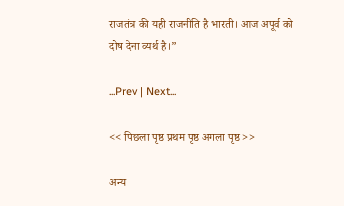राजतंत्र की यही राजनीति है भारती। आज अपूर्व को दोष देना व्यर्थ है।”

...Prev | Next...

<< पिछला पृष्ठ प्रथम पृष्ठ अगला पृष्ठ >>

अन्य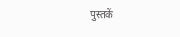पुस्तकें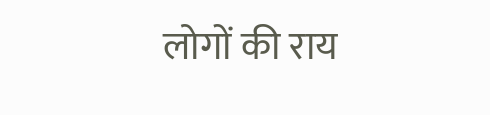लोगों की राय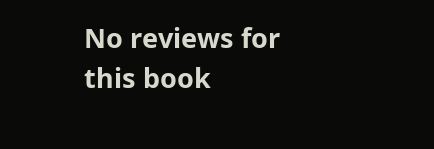No reviews for this book